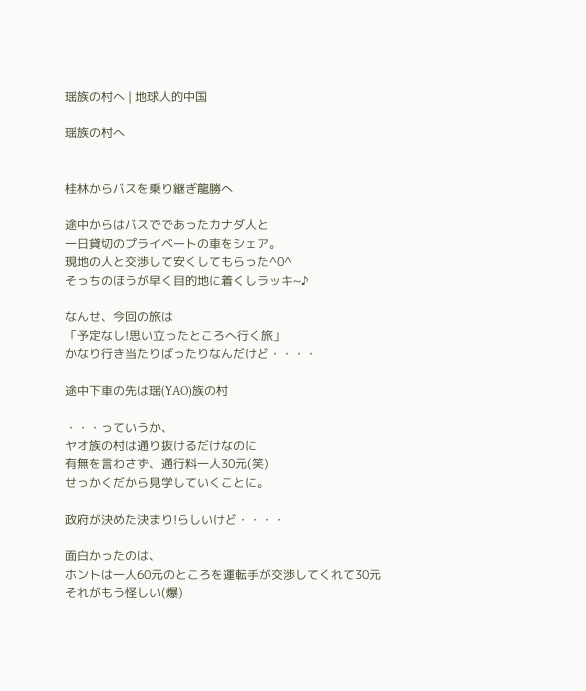瑶族の村へ | 地球人的中国

瑶族の村へ


桂林からバスを乗り継ぎ龍勝へ

途中からはバスでであったカナダ人と
一日貸切のプライベートの車をシェア。
現地の人と交渉して安くしてもらった^0^
そっちのほうが早く目的地に着くしラッキ~♪

なんせ、今回の旅は
「予定なし!思い立ったところへ行く旅」
かなり行き当たりばったりなんだけど・・・・

途中下車の先は瑶(YAO)族の村

・・・っていうか、
ヤオ族の村は通り抜けるだけなのに
有無を言わさず、通行料一人30元(笑)
せっかくだから見学していくことに。

政府が決めた決まり!らしいけど・・・・

面白かったのは、
ホントは一人60元のところを運転手が交渉してくれて30元
それがもう怪しい(爆)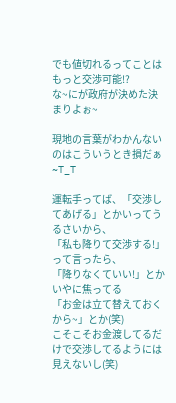でも値切れるってことはもっと交渉可能!?
な~にが政府が決めた決まりよぉ~

現地の言葉がわかんないのはこういうとき損だぁ~T_T

運転手ってば、「交渉してあげる」とかいってうるさいから、
「私も降りて交渉する!」って言ったら、
「降りなくていい!」とかいやに焦ってる
「お金は立て替えておくから~」とか(笑)
こそこそお金渡してるだけで交渉してるようには見えないし(笑)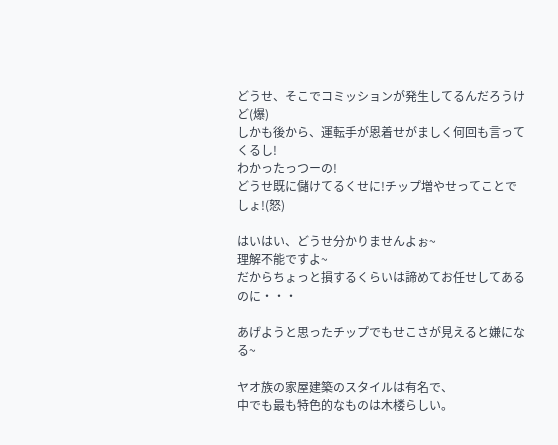どうせ、そこでコミッションが発生してるんだろうけど(爆)
しかも後から、運転手が恩着せがましく何回も言ってくるし!
わかったっつーの!
どうせ既に儲けてるくせに!チップ増やせってことでしょ!(怒)

はいはい、どうせ分かりませんよぉ~
理解不能ですよ~
だからちょっと損するくらいは諦めてお任せしてあるのに・・・

あげようと思ったチップでもせこさが見えると嫌になる~

ヤオ族の家屋建築のスタイルは有名で、
中でも最も特色的なものは木楼らしい。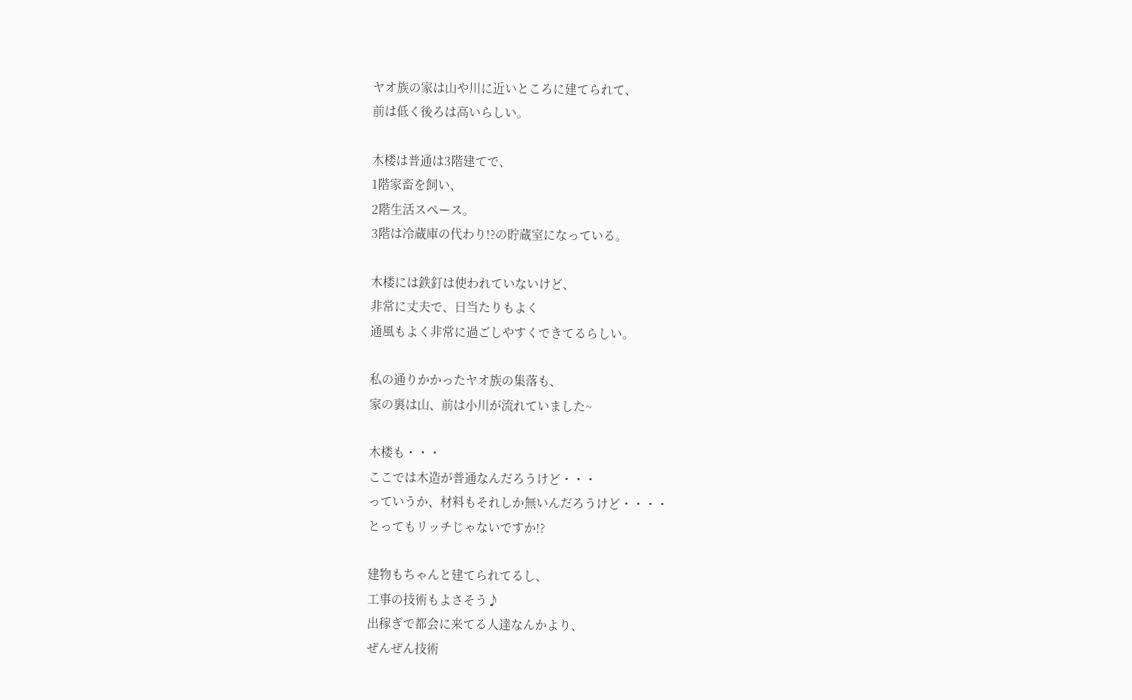ヤオ族の家は山や川に近いところに建てられて、
前は低く後ろは高いらしい。

木楼は普通は3階建てで、
1階家畜を飼い、
2階生活スペース。
3階は冷蔵庫の代わり!?の貯蔵室になっている。

木楼には鉄釘は使われていないけど、
非常に丈夫で、日当たりもよく
通風もよく非常に過ごしやすくできてるらしい。

私の通りかかったヤオ族の集落も、
家の裏は山、前は小川が流れていました~

木楼も・・・
ここでは木造が普通なんだろうけど・・・
っていうか、材料もそれしか無いんだろうけど・・・・
とってもリッチじゃないですか!?

建物もちゃんと建てられてるし、
工事の技術もよさそう♪
出稼ぎで都会に来てる人達なんかより、
ぜんぜん技術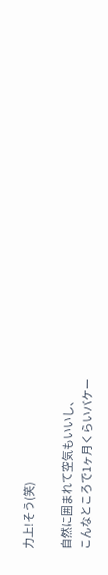力上!そう(笑)

自然に囲まれて空気もいいし、
こんなところで1ヶ月くらいバケー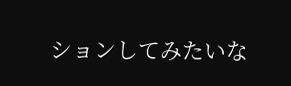ションしてみたいな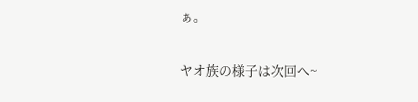ぁ。

ヤオ族の様子は次回へ~